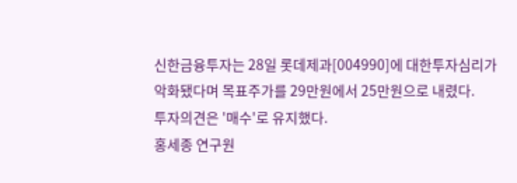신한금융투자는 28일 롯데제과[004990]에 대한투자심리가 악화됐다며 목표주가를 29만원에서 25만원으로 내렸다.
투자의견은 '매수'로 유지했다.
홍세종 연구원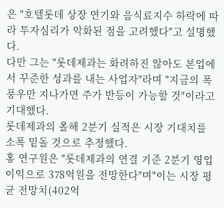은 "호텔롯데 상장 연기와 음식료지수 하락에 따라 투자심리가 악화된 점을 고려했다"고 설명했다.
다만 그는 "롯데제과는 화려하진 않아도 본업에서 꾸준한 성과를 내는 사업자"라며 "지금의 폭풍우만 지나가면 주가 반등이 가능할 것"이라고 기대했다.
롯데제과의 올해 2분기 실적은 시장 기대치를 소폭 밑돌 것으로 추정했다.
홍 연구원은 "롯데제과의 연결 기준 2분기 영업이익으로 378억원을 전망한다"며"이는 시장 평균 전망치(402억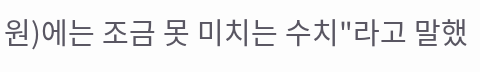원)에는 조금 못 미치는 수치"라고 말했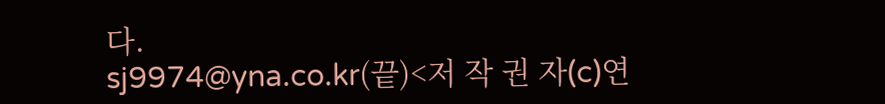다.
sj9974@yna.co.kr(끝)<저 작 권 자(c)연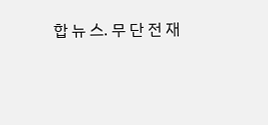합 뉴 스. 무 단 전 재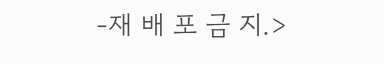-재 배 포 금 지.>